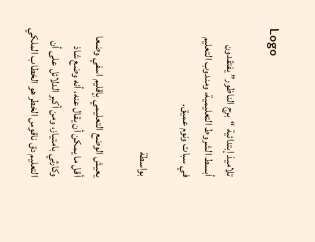Logo

تلاميذ إبتدائية “برج الناظور” يفتقدون أبسط الشروط التعليمية، ومندوب التعليم في سبات ونوم عميق.

بواسطة

يعيش الوضع التعليمي بإقليم اسفي وضعا أقل ما يمكن أن يقال عنه، أنه وضع شاذ وكارثي بامتياز، ومن أكبر الدلائل على أن التعليم دق ناقوس الخطر هو الخطاب الملكي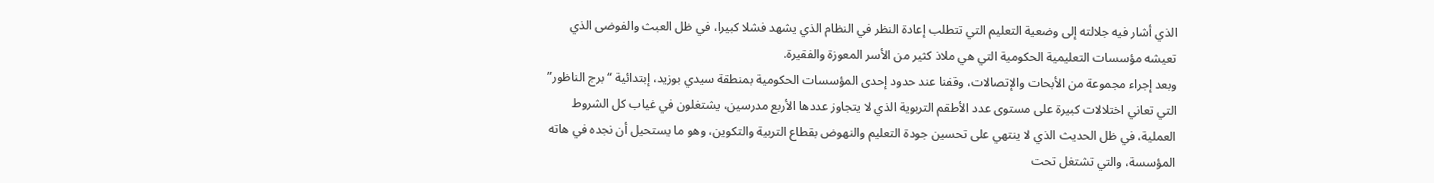الذي أشار فيه جلالته إلى وضعية التعليم التي تتطلب إعادة النظر في النظام الذي يشهد فشلا كبيرا، في ظل العبث والفوضى الذي تعيشه مؤسسات التعليمية الحكومية التي هي ملاذ كثير من الأسر المعوزة والفقيرة.
وبعد إجراء مجموعة من الأبحات والإتصالات، وقفنا عند حدود إحدى المؤسسات الحكومية بمنطقة سيدي بوزيد، إبتدائية “برج الناظور” التي تعاني اختلالات كبيرة على مستوى عدد الأطقم التربوية الذي لا يتجاوز عددها الأربع مدرسين، يشتغلون في غياب كل الشروط العملية، في ظل الحديث الذي لا ينتهي على تحسين جودة التعليم والنهوض بقطاع التربية والتكوين، وهو ما يستحيل أن نجده في هاته المؤسسة، والتي تشتغل تحت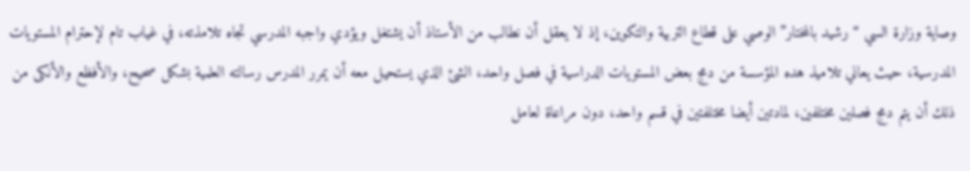وصاية وزارة السي “رشيد بالمختار” الوصي على قطاع التربية والتكوين، إذ لا يعقل أن نطالب من الأستاذ أن يشتغل ويؤدي واجبه المدرسي تجاه تلامذته، في غياب تام لإحترام المستويات المدرسية، حيث يعاني تلاميذ هده المؤسسة من دمج بعض المستويات الدراسية في فصل واحد، الشئ الذي يستحيل معه أن يمرر المدرس رسالته العلمية بشكل صحيح، والأفظع والأنكى من ذلك أن يتم دمج فصلين مختلفين، لمادتين أيضا مختلفتين في قسم واحد، دون مراعاة لعامل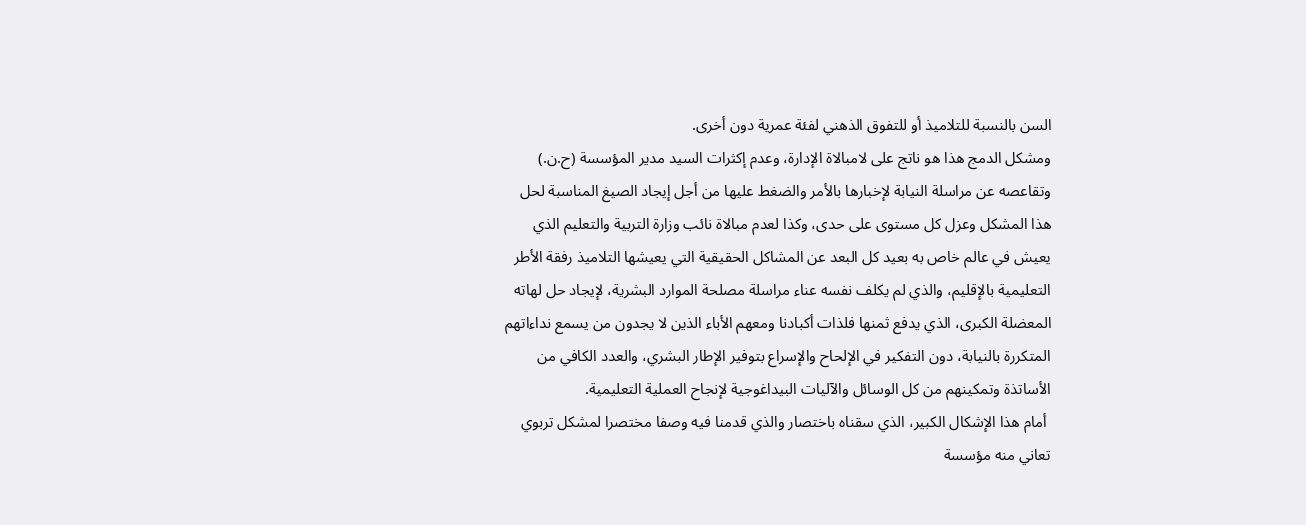السن بالنسبة للتلاميذ أو للتفوق الذهني لفئة عمرية دون أخرى.
ومشكل الدمج هذا هو ناتج على لامبالاة الإدارة، وعدم إكثرات السيد مدير المؤسسة (ح.ن.) وتقاعصه عن مراسلة النيابة لإخبارها بالأمر والضغط عليها من أجل إيجاد الصيغ المناسبة لحل هذا المشكل وعزل كل مستوى على حدى، وكذا لعدم مبالاة نائب وزارة التربية والتعليم الذي يعيش في عالم خاص به بعيد كل البعد عن المشاكل الحقيقية التي يعيشها التلاميذ رفقة الأطر التعليمية بالإقليم، والذي لم يكلف نفسه عناء مراسلة مصلحة الموارد البشرية، لإيجاد حل لهاته المعضلة الكبرى، الذي يدفع ثمنها فلذات أكبادنا ومعهم الأباء الذين لا يجدون من يسمع نداءاتهم المتكررة بالنيابة، دون التفكير في الإلحاح والإسراع بتوفير الإطار البشري، والعدد الكافي من الأساتذة وتمكينهم من كل الوسائل والآليات البيداغوجية لإنجاح العملية التعليمية.
 أمام هذا الإشكال الكبير، الذي سقناه باختصار والذي قدمنا فيه وصفا مختصرا لمشكل تربوي تعاني منه مؤسسة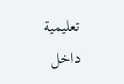تعليمية داخل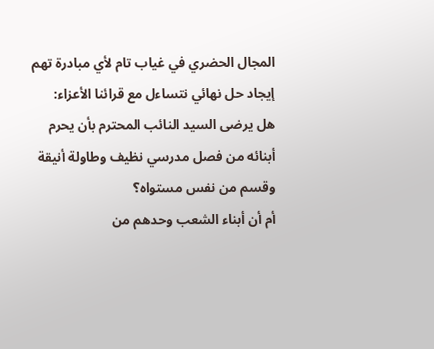المجال الحضري في غياب تام لأي مبادرة تهم إيجاد حل نهائي نتساءل مع قرائنا الأعزاء:
هل يرضى السيد النائب المحترم بأن يحرم أبنائه من فصل مدرسي نظيف وطاولة أنيقة وقسم من نفس مستواه؟
أم أن أبناء الشعب وحدهم من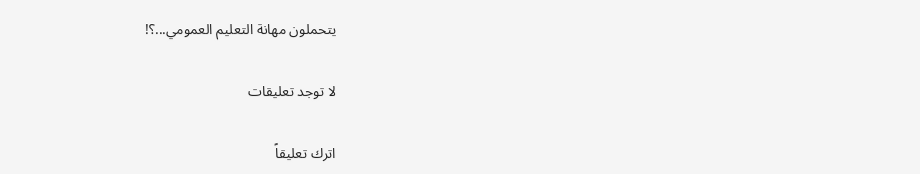يتحملون مهانة التعليم العمومي...؟!

لا توجد تعليقات

اترك تعليقاً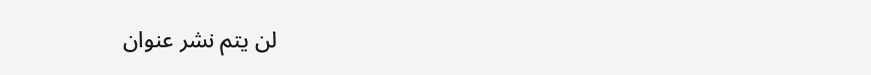لن يتم نشر عنوان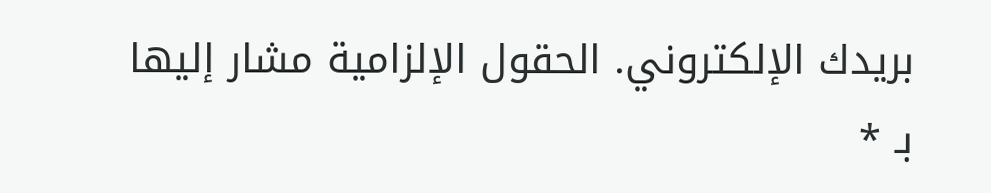بريدك الإلكتروني. الحقول الإلزامية مشار إليها بـ *